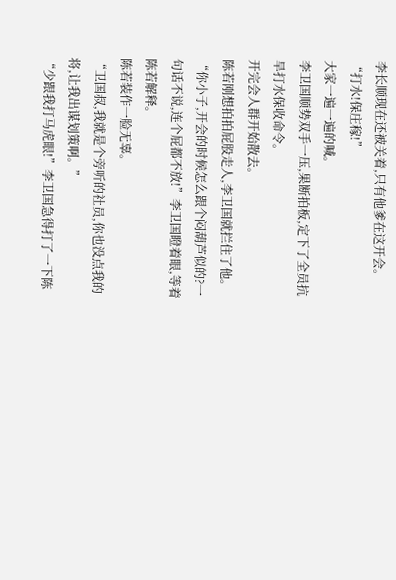李长顺现在还被关着,只有他爹在这开会。
“打水!保庄稼!”
大家一遍一遍的喊。
李卫国顺势双手一压,果断拍板,定下了全员抗旱打水保收命令。
开完会人群开始散去。
陈若刚想拍拍屁股走人,李卫国就拦住了他。
“你小子,开会的时候怎么跟个闷葫芦似的?一句话不说,连个屁都不放!”李卫国瞪着眼,等着陈若解释。
陈若装作一脸无辜。
“卫国叔,我就是个旁听的社员,你也没点我的将,让我出谋划策啊。”
“少跟我打马虎眼!”李卫国急得打了一下陈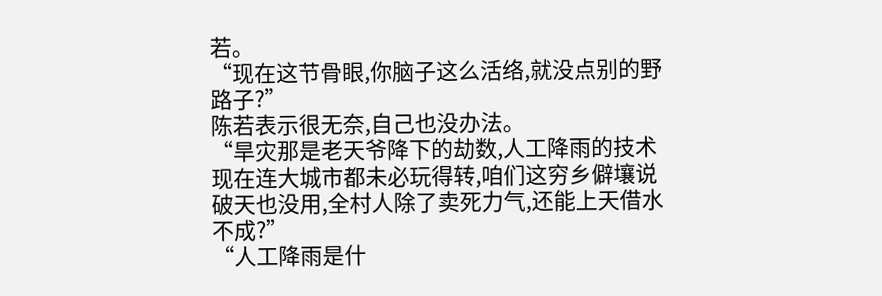若。
“现在这节骨眼,你脑子这么活络,就没点别的野路子?”
陈若表示很无奈,自己也没办法。
“旱灾那是老天爷降下的劫数,人工降雨的技术现在连大城市都未必玩得转,咱们这穷乡僻壤说破天也没用,全村人除了卖死力气,还能上天借水不成?”
“人工降雨是什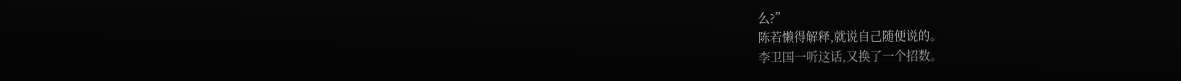么?”
陈若懒得解释,就说自己随便说的。
李卫国一听这话,又换了一个招数。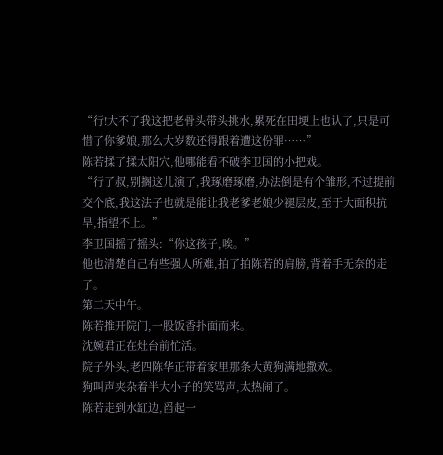“行!大不了我这把老骨头带头挑水,累死在田埂上也认了,只是可惜了你爹娘,那么大岁数还得跟着遭这份罪……”
陈若揉了揉太阳穴,他哪能看不破李卫国的小把戏。
“行了叔,别搁这儿演了,我琢磨琢磨,办法倒是有个雏形,不过提前交个底,我这法子也就是能让我老爹老娘少褪层皮,至于大面积抗旱,指望不上。”
李卫国摇了摇头:“你这孩子,唉。”
他也清楚自己有些强人所难,拍了拍陈若的肩膀,背着手无奈的走了。
第二天中午。
陈若推开院门,一股饭香扑面而来。
沈婉君正在灶台前忙活。
院子外头,老四陈华正带着家里那条大黄狗满地撒欢。
狗叫声夹杂着半大小子的笑骂声,太热闹了。
陈若走到水缸边,舀起一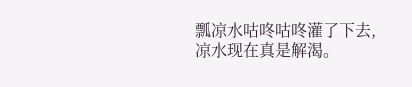瓢凉水咕咚咕咚灌了下去,凉水现在真是解渴。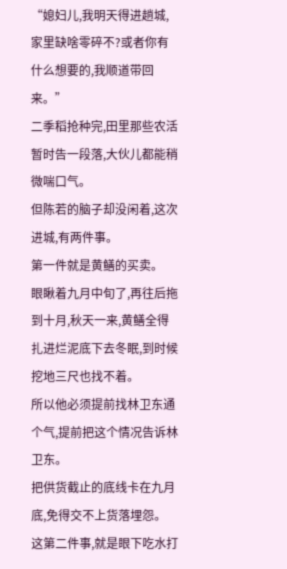“媳妇儿,我明天得进趟城,家里缺啥零碎不?或者你有什么想要的,我顺道带回来。”
二季稻抢种完,田里那些农活暂时告一段落,大伙儿都能稍微喘口气。
但陈若的脑子却没闲着,这次进城,有两件事。
第一件就是黄鳝的买卖。
眼瞅着九月中旬了,再往后拖到十月,秋天一来,黄鳝全得扎进烂泥底下去冬眠,到时候挖地三尺也找不着。
所以他必须提前找林卫东通个气,提前把这个情况告诉林卫东。
把供货截止的底线卡在九月底,免得交不上货落埋怨。
这第二件事,就是眼下吃水打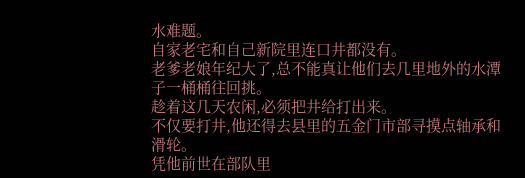水难题。
自家老宅和自己新院里连口井都没有。
老爹老娘年纪大了,总不能真让他们去几里地外的水潭子一桶桶往回挑。
趁着这几天农闲,必须把井给打出来。
不仅要打井,他还得去县里的五金门市部寻摸点轴承和滑轮。
凭他前世在部队里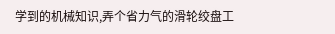学到的机械知识,弄个省力气的滑轮绞盘工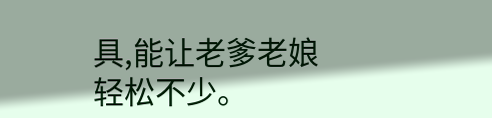具,能让老爹老娘轻松不少。